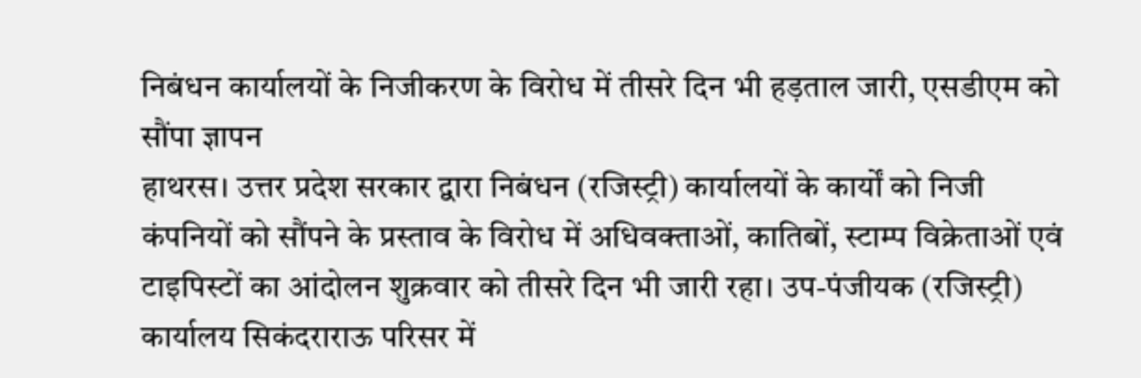निबंधन कार्यालयों के निजीकरण के विरोध में तीसरे दिन भी हड़ताल जारी, एसडीएम को सौंपा ज्ञापन
हाथरस। उत्तर प्रदेश सरकार द्वारा निबंधन (रजिस्ट्री) कार्यालयों के कार्यों को निजी कंपनियों को सौंपने के प्रस्ताव के विरोध में अधिवक्ताओं, कातिबों, स्टाम्प विक्रेताओं एवं टाइपिस्टों का आंदोलन शुक्रवार को तीसरे दिन भी जारी रहा। उप-पंजीयक (रजिस्ट्री) कार्यालय सिकंदराराऊ परिसर में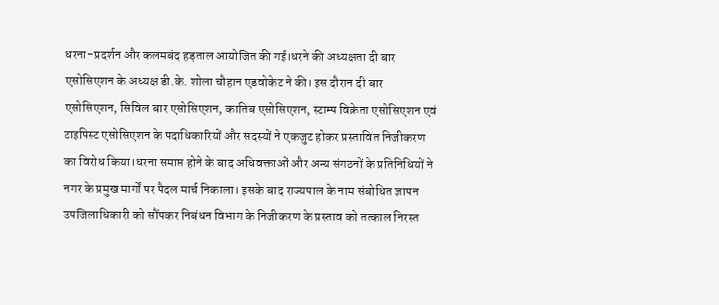धरना-प्रदर्शन और कलमबंद हड़ताल आयोजित की गई।धरने की अध्यक्षता दी बार एसोसिएशन के अध्यक्ष डी.के. शोला चौहान एडवोकेट ने की। इस दौरान दी बार एसोसिएशन, सिविल बार एसोसिएशन, कातिब एसोसिएशन, स्टाम्प विक्रेता एसोसिएशन एवं टाइपिस्ट एसोसिएशन के पदाधिकारियों और सदस्यों ने एकजुट होकर प्रस्तावित निजीकरण का विरोध किया।धरना समाप्त होने के बाद अधिवक्ताओं और अन्य संगठनों के प्रतिनिधियों ने नगर के प्रमुख मार्गों पर पैदल मार्च निकाला। इसके बाद राज्यपाल के नाम संबोधित ज्ञापन उपजिलाधिकारी को सौंपकर निबंधन विभाग के निजीकरण के प्रस्ताव को तत्काल निरस्त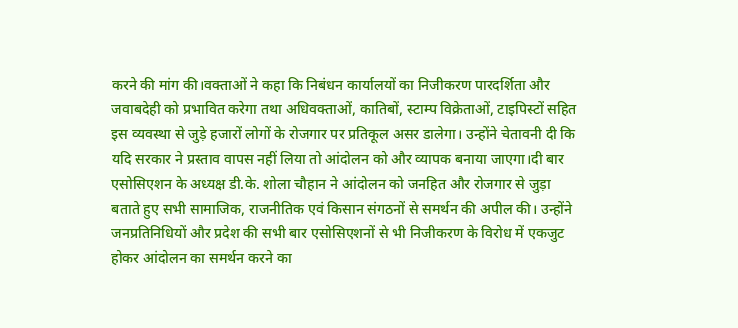करने की मांग की।वक्ताओं ने कहा कि निबंधन कार्यालयों का निजीकरण पारदर्शिता और जवाबदेही को प्रभावित करेगा तथा अधिवक्ताओं, कातिबों, स्टाम्प विक्रेताओं, टाइपिस्टों सहित इस व्यवस्था से जुड़े हजारों लोगों के रोजगार पर प्रतिकूल असर डालेगा। उन्होंने चेतावनी दी कि यदि सरकार ने प्रस्ताव वापस नहीं लिया तो आंदोलन को और व्यापक बनाया जाएगा।दी बार एसोसिएशन के अध्यक्ष डी.के. शोला चौहान ने आंदोलन को जनहित और रोजगार से जुड़ा बताते हुए सभी सामाजिक, राजनीतिक एवं किसान संगठनों से समर्थन की अपील की। उन्होंने जनप्रतिनिधियों और प्रदेश की सभी बार एसोसिएशनों से भी निजीकरण के विरोध में एकजुट होकर आंदोलन का समर्थन करने का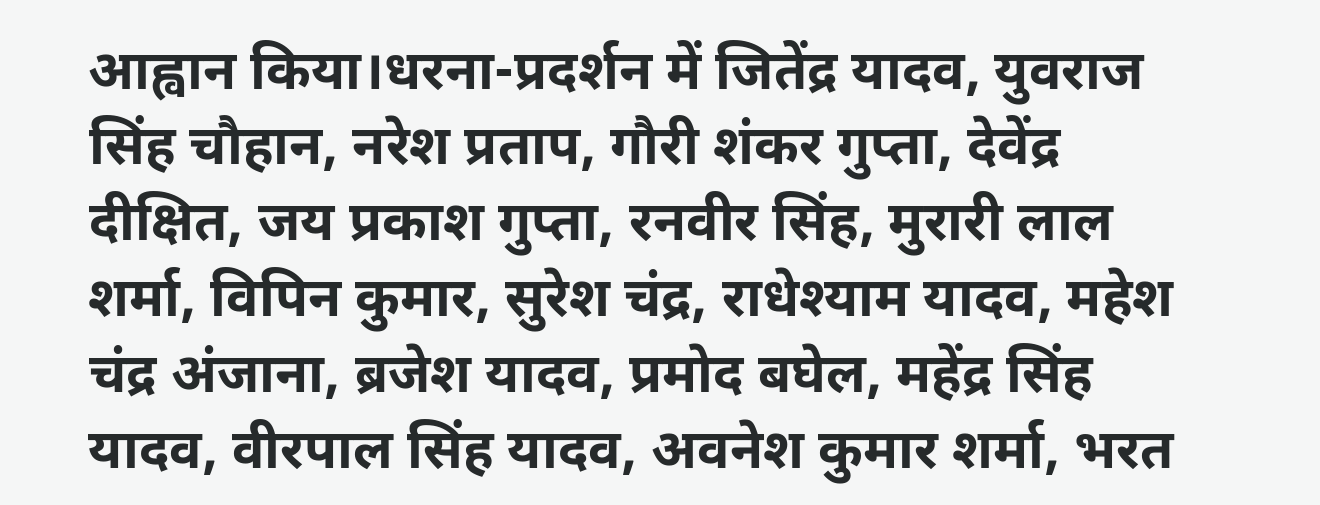आह्वान किया।धरना-प्रदर्शन में जितेंद्र यादव, युवराज सिंह चौहान, नरेश प्रताप, गौरी शंकर गुप्ता, देवेंद्र दीक्षित, जय प्रकाश गुप्ता, रनवीर सिंह, मुरारी लाल शर्मा, विपिन कुमार, सुरेश चंद्र, राधेश्याम यादव, महेश चंद्र अंजाना, ब्रजेश यादव, प्रमोद बघेल, महेंद्र सिंह यादव, वीरपाल सिंह यादव, अवनेश कुमार शर्मा, भरत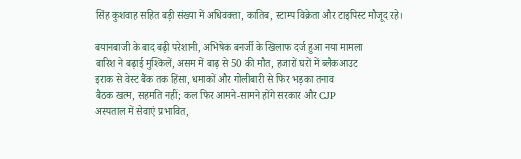सिंह कुशवाह सहित बड़ी संख्या में अधिवक्ता, कातिब, स्टाम्प विक्रेता और टाइपिस्ट मौजूद रहे।

बयानबाजी के बाद बढ़ी परेशानी, अभिषेक बनर्जी के खिलाफ दर्ज हुआ नया मामला
बारिश ने बढ़ाई मुश्किलें, असम में बाढ़ से 50 की मौत, हजारों घरों में ब्लैकआउट
इराक से वेस्ट बैंक तक हिंसा, धमाकों और गोलीबारी से फिर भड़का तनाव
बैठक खत्म, सहमति नहीं; कल फिर आमने-सामने होंगे सरकार और CJP
अस्पताल में सेवाएं प्रभावित,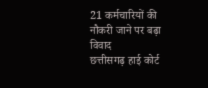21 कर्मचारियों की नौकरी जाने पर बढ़ा विवाद
छत्तीसगढ़ हाई कोर्ट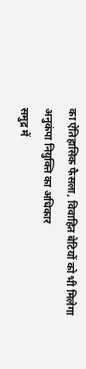का ऐतिहासिक फैसला, विवाहित बेटियों को भी मिलेगा अनुकंपा नियुक्ति का अधिकार
समुद्र में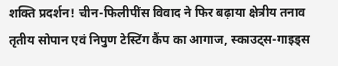शक्ति प्रदर्शन! चीन-फिलीपींस विवाद ने फिर बढ़ाया क्षेत्रीय तनाव
तृतीय सोपान एवं निपुण टेस्टिंग कैंप का आगाज, स्काउट्स-गाइड्स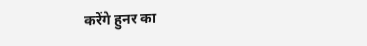करेंगे हुनर का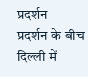प्रदर्शन
प्रदर्शन के बीच दिल्ली में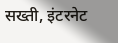सख्ती, इंटरनेट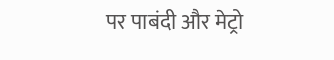पर पाबंदी और मेट्रो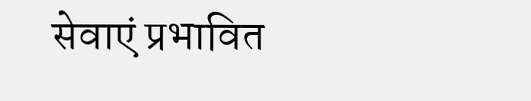सेवाएं प्रभावित